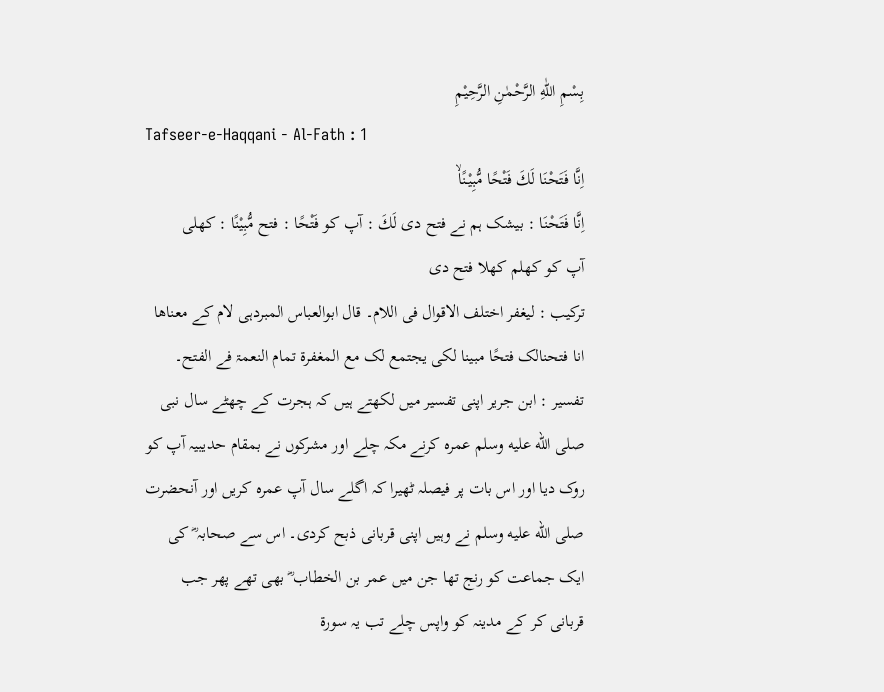بِسْمِ اللّٰهِ الرَّحْمٰنِ الرَّحِيْمِ
Tafseer-e-Haqqani - Al-Fath : 1
اِنَّا فَتَحْنَا لَكَ فَتْحًا مُّبِیْنًاۙ
اِنَّا فَتَحْنَا : بیشک ہم نے فتح دی لَكَ : آپ کو فَتْحًا : فتح مُّبِيْنًا : کھلی
آپ کو کھلم کھلا فتح دی
ترکیب : لیغفر اختلف الاقوال فی اللام۔ قال ابوالعباس المبردہی لام کے معناھا انا فتحنالک فتحًا مبینا لکی یجتمع لک مع المغفرۃ تمام النعمۃ فے الفتح۔ تفسیر : ابن جریر اپنی تفسیر میں لکھتے ہیں کہ ہجرت کے چھٹے سال نبی صلى الله عليه وسلم عمرہ کرنے مکہ چلے اور مشرکوں نے بمقام حدیبیہ آپ کو روک دیا اور اس بات پر فیصلہ ٹھیرا کہ اگلے سال آپ عمرہ کریں اور آنحضرت صلى الله عليه وسلم نے وہیں اپنی قربانی ذبح کردی۔ اس سے صحابہ ؓ کی ایک جماعت کو رنج تھا جن میں عمر بن الخطاب ؓ بھی تھے پھر جب قربانی کر کے مدینہ کو واپس چلے تب یہ سورة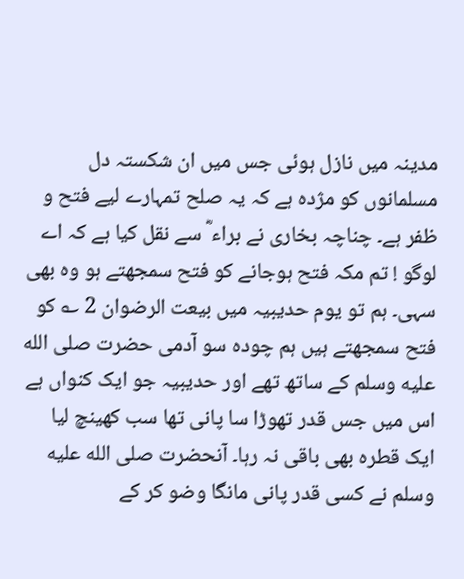مدینہ میں نازل ہوئی جس میں ان شکستہ دل مسلمانوں کو مژدہ ہے کہ یہ صلح تمہارے لیے فتح و ظفر ہے۔ چناچہ بخاری نے براء ؓ سے نقل کیا ہے کہ اے لوگو ! تم مکہ فتح ہوجانے کو فتح سمجھتے ہو وہ بھی سہی۔ ہم تو یوم حدیبیہ میں بیعت الرضوان 2 ؎ کو فتح سمجھتے ہیں ہم چودہ سو آدمی حضرت صلى الله عليه وسلم کے ساتھ تھے اور حدیبیہ جو ایک کنواں ہے اس میں جس قدر تھوڑا سا پانی تھا سب کھینچ لیا ایک قطرہ بھی باقی نہ رہا۔ آنحضرت صلى الله عليه وسلم نے کسی قدر پانی مانگا وضو کر کے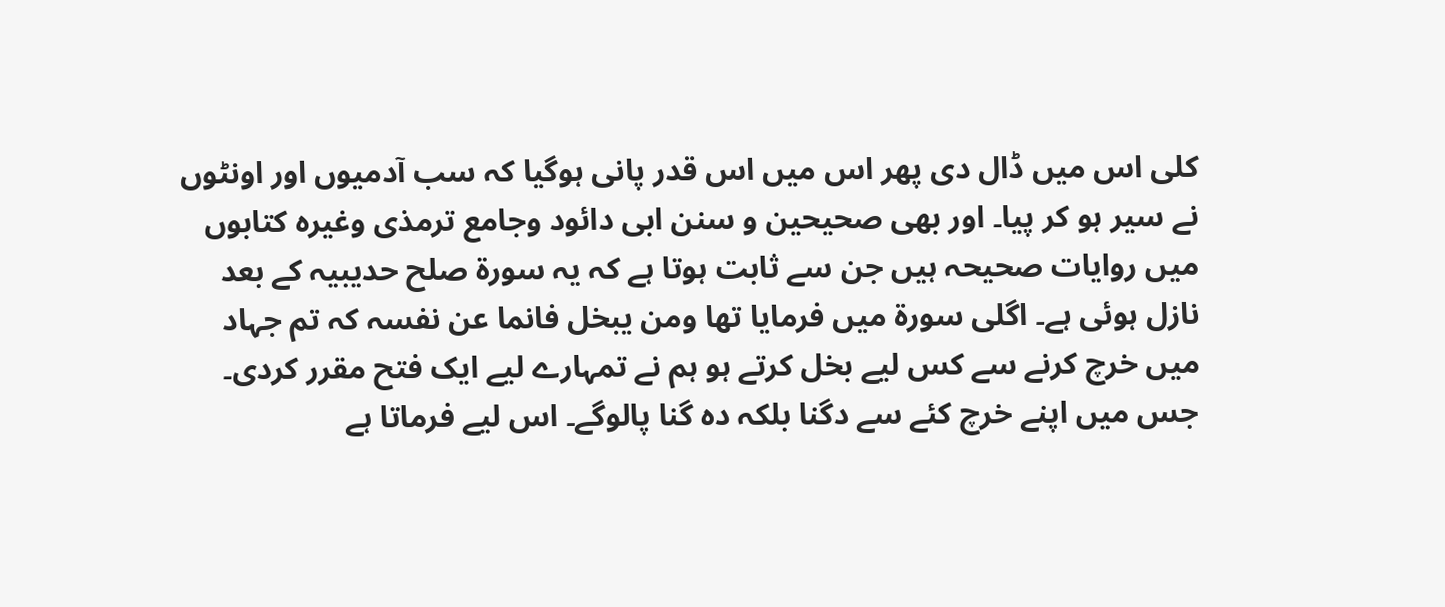کلی اس میں ڈال دی پھر اس میں اس قدر پانی ہوگیا کہ سب آدمیوں اور اونٹوں نے سیر ہو کر پیا۔ اور بھی صحیحین و سنن ابی دائود وجامع ترمذی وغیرہ کتابوں میں روایات صحیحہ ہیں جن سے ثابت ہوتا ہے کہ یہ سورة صلح حدیبیہ کے بعد نازل ہوئی ہے۔ اگلی سورة میں فرمایا تھا ومن یبخل فانما عن نفسہ کہ تم جہاد میں خرچ کرنے سے کس لیے بخل کرتے ہو ہم نے تمہارے لیے ایک فتح مقرر کردی۔ جس میں اپنے خرچ کئے سے دگنا بلکہ دہ گنا پالوگے۔ اس لیے فرماتا ہے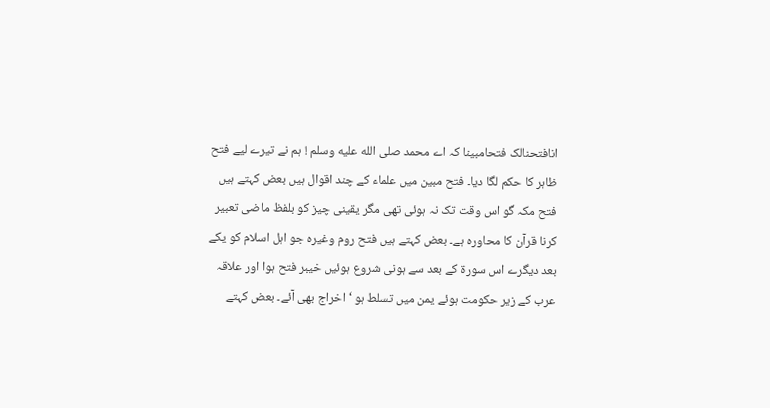انافتحنالک فتحامبینا کہ اے محمد صلى الله عليه وسلم ! ہم نے تیرے لیے فتح ظاہر کا حکم لگا دیا۔ فتح مبین میں علماء کے چند اقوال ہیں بعض کہتے ہیں فتح مکہ گو اس وقت تک نہ ہوئی تھی مگر یقینی چیز کو بلفظ ماضی تعبیر کرنا قرآن کا محاورہ ہے۔ بعض کہتے ہیں فتح روم وغیرہ جو اہل اسلام کو یکے بعد دیگرے اس سورة کے بعد سے ہونی شروع ہوئیں خیبر فتح ہوا اور علاقہ عرب کے زیر حکومت ہوئے یمن میں تسلط ہو ‘ اخراج بھی آئے۔ بعض کہتے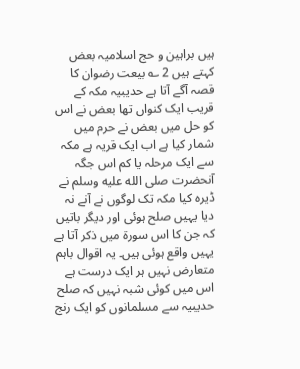ہیں براہین و حج اسلامیہ بعض کہتے ہیں 2 ؎ بیعت رضوان کا قصہ آگے آتا ہے حدیبیہ مکہ کے قریب ایک کنواں تھا بعض نے اس کو حل میں بعض نے حرم میں شمار کیا ہے اب ایک قریہ ہے مکہ سے ایک مرحلہ یا کم اس جگہ آنحضرت صلى الله عليه وسلم نے ڈیرہ کیا مکہ تک لوگوں نے آنے نہ دیا یہیں صلح ہوئی اور دیگر باتیں کہ جن کا اس سورة میں ذکر آتا ہے یہیں واقع ہوئی ہیں۔ یہ اقوال باہم متعارض نہیں ہر ایک درست ہے اس میں کوئی شبہ نہیں کہ صلح حدیبیہ سے مسلمانوں کو ایک رنج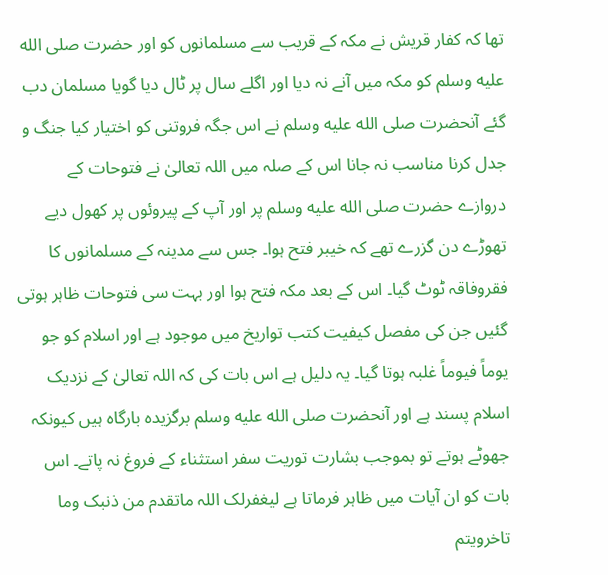تھا کہ کفار قریش نے مکہ کے قریب سے مسلمانوں کو اور حضرت صلى الله عليه وسلم کو مکہ میں آنے نہ دیا اور اگلے سال پر ٹال دیا گویا مسلمان دب گئے آنحضرت صلى الله عليه وسلم نے اس جگہ فروتنی کو اختیار کیا جنگ و جدل کرنا مناسب نہ جانا اس کے صلہ میں اللہ تعالیٰ نے فتوحات کے دروازے حضرت صلى الله عليه وسلم پر اور آپ کے پیروئوں پر کھول دیے تھوڑے دن گزرے تھے کہ خیبر فتح ہوا۔ جس سے مدینہ کے مسلمانوں کا فقروفاقہ ٹوٹ گیا۔ اس کے بعد مکہ فتح ہوا اور بہت سی فتوحات ظاہر ہوتی گئیں جن کی مفصل کیفیت کتب تواریخ میں موجود ہے اور اسلام کو جو یوماً فیوماً غلبہ ہوتا گیا۔ یہ دلیل ہے اس بات کی کہ اللہ تعالیٰ کے نزدیک اسلام پسند ہے اور آنحضرت صلى الله عليه وسلم برگزیدہ بارگاہ ہیں کیونکہ جھوٹے ہوتے تو بموجب بشارت توریت سفر استثناء کے فروغ نہ پاتے۔ اس بات کو ان آیات میں ظاہر فرماتا ہے لیغفرلک اللہ ماتقدم من ذنبک وما تاخرویتم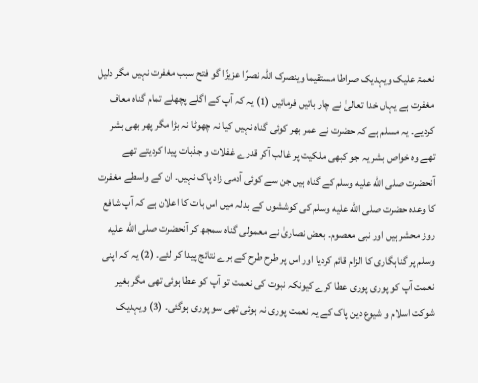نعمۃ علیک ویہدیک صراطا مستقیما وینصرک اللہ نصرًا عزیزًا گو فتح سبب مغفرت نہیں مگر دلیل مغفرت ہے یہاں خدا تعالیٰ نے چار باتیں فرمائیں (1) یہ کہ آپ کے اگلے پچھلے تمام گناہ معاف کردیے۔ یہ مسلم ہے کہ حضرت نے عمر بھر کوئی گناہ نہیں کیا نہ چھوٹا نہ بڑا مگر پھر بھی بشر تھے وہ خواص بشر یہ جو کبھی ملکیت پر غالب آکر قدرے غفلات و جذبات پیدا کردیتے تھے آنحضرت صلى الله عليه وسلم کے گناہ ہیں جن سے کوئی آدمی زاد پاک نہیں۔ ان کے واسطے مغفرت کا وعدہ حضرت صلى الله عليه وسلم کی کوششوں کے بدلہ میں اس بات کا اعلان ہے کہ آپ شافع روز محشر ہیں اور نبی معصوم۔ بعض نصاریٰ نے معمولی گناہ سمجھ کر آنحضرت صلى الله عليه وسلم پر گناہگاری کا الزام قائم کردیا اور اس پر طرح طرح کے برے نتائج پیدا کر لئے۔ (2) یہ کہ اپنی نعمت آپ کو پوری پوری عطا کرے کیونکہ نبوت کی نعمت تو آپ کو عطا ہوئی تھی مگر بغیر شوکت اسلام و شیوع دین پاک کے یہ نعمت پوری نہ ہوئی تھی سو پوری ہوگئی۔ (3) ویہدیک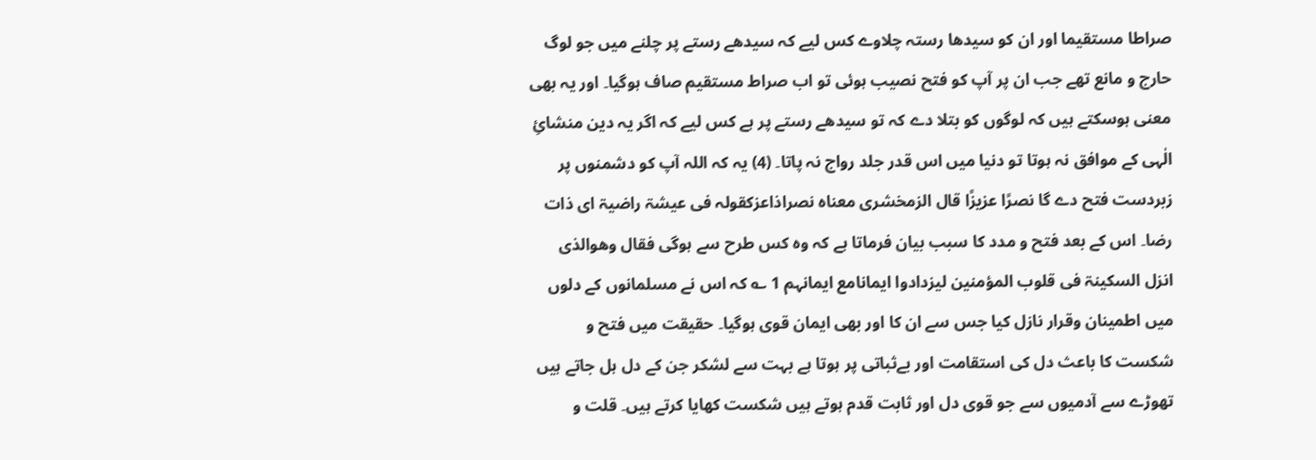صراطا مستقیما اور ان کو سیدھا رستہ چلاوے کس لیے کہ سیدھے رستے پر چلنے میں جو لوگ حارج و مانع تھے جب ان پر آپ کو فتح نصیب ہوئی تو اب صراط مستقیم صاف ہوگیا۔ اور یہ بھی معنی ہوسکتے ہیں کہ لوگوں کو بتلا دے کہ تو سیدھے رستے پر ہے کس لیے کہ اگر یہ دین منشائِ الٰہی کے موافق نہ ہوتا تو دنیا میں اس قدر جلد رواج نہ پاتا۔ (4) یہ کہ اللہ آپ کو دشمنوں پر زبردست فتح دے گا نصرًا عزیزًا قال الزمخشری معناہ نصراذاعزکقولہ فی عیشۃ راضیۃ ای ذات رضا۔ اس کے بعد فتح و مدد کا سبب بیان فرماتا ہے کہ وہ کس طرح سے ہوگی فقال وھوالذی انزل السکینۃ فی قلوب المؤمنین لیزدادوا ایمانامع ایمانہم 1 ؎ کہ اس نے مسلمانوں کے دلوں میں اطمینان وقرار نازل کیا جس سے ان کا اور بھی ایمان قوی ہوگیا۔ حقیقت میں فتح و شکست کا باعث دل کی استقامت اور بےثباتی پر ہوتا ہے بہت سے لشکر جن کے دل ہل جاتے ہیں تھوڑے سے آدمیوں سے جو قوی دل اور ثابت قدم ہوتے ہیں شکست کھایا کرتے ہیں۔ قلت و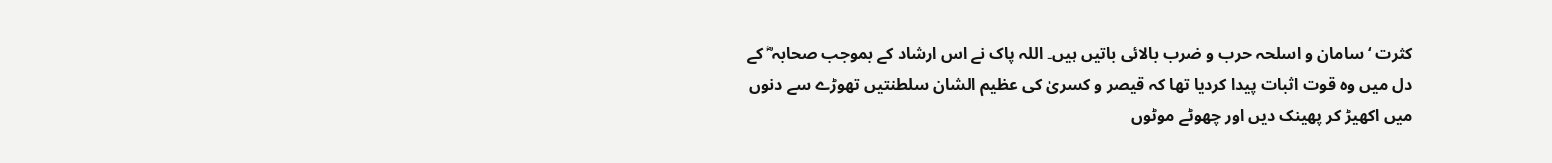کثرت ‘ سامان و اسلحہ حرب و ضرب بالائی باتیں ہیں۔ اللہ پاک نے اس ارشاد کے بموجب صحابہ ؓ کے دل میں وہ قوت اثبات پیدا کردیا تھا کہ قیصر و کسریٰ کی عظیم الشان سلطنتیں تھوڑے سے دنوں میں اکھیڑ کر پھینک دیں اور چھوٹے موٹوں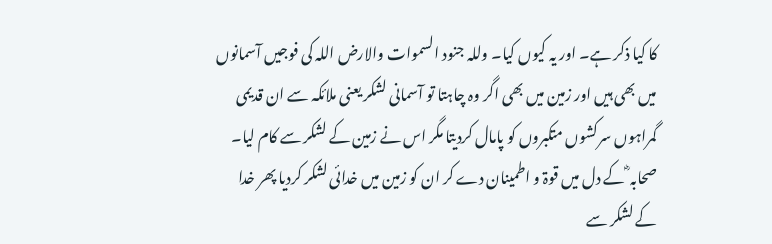کا کیا ذکر ہے۔ اور یہ کیوں کیا۔ وللہ جنود السموات والارض اللہ کی فوجیں آسمانوں میں بھی ہیں اور زمین میں بھی اگر وہ چاہتا تو آسمانی لشکر یعنی ملائکہ سے ان قدیمی گمراہوں سرکشوں متکبروں کو پامال کردیتا مگر اس نے زمین کے لشکر سے کام لیا۔ صحابہ ؓ کے دل میں قوۃ و اطمینان دے کر ان کو زمین میں خدائی لشکر کردیا پھر خدا کے لشکر سے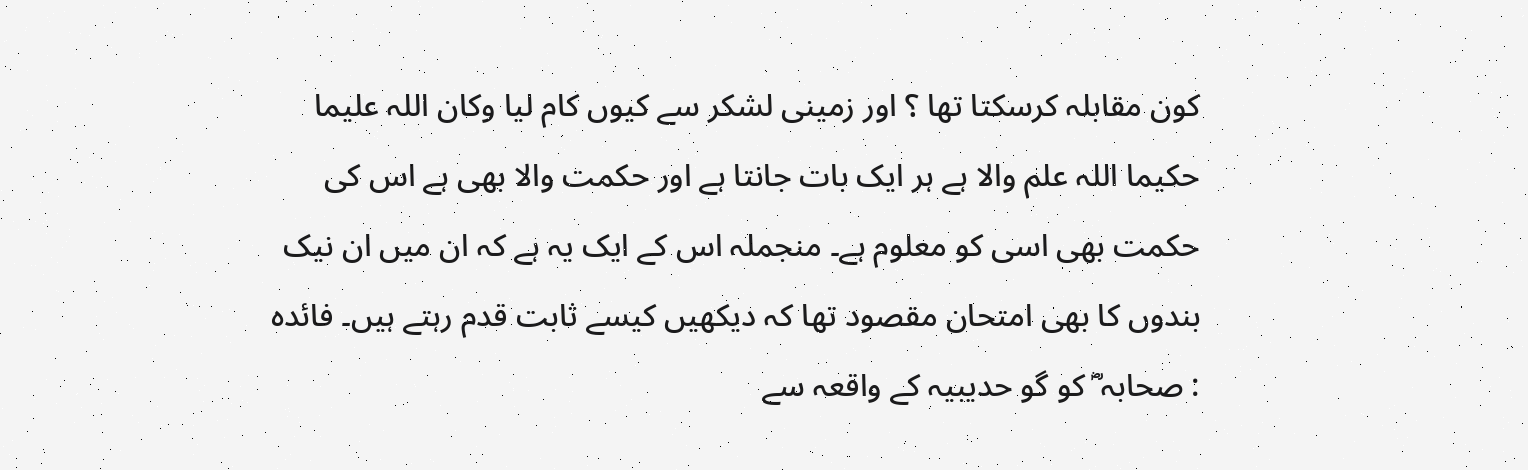کون مقابلہ کرسکتا تھا ؟ اور زمینی لشکر سے کیوں کام لیا وکان اللہ علیما حکیما اللہ علم والا ہے ہر ایک بات جانتا ہے اور حکمت والا بھی ہے اس کی حکمت بھی اسی کو معلوم ہے۔ منجملہ اس کے ایک یہ ہے کہ ان میں ان نیک بندوں کا بھی امتحان مقصود تھا کہ دیکھیں کیسے ثابت قدم رہتے ہیں۔ فائدہ : صحابہ ؓ کو گو حدیبیہ کے واقعہ سے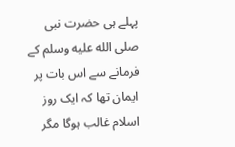پہلے ہی حضرت نبی صلى الله عليه وسلم کے فرمانے سے اس بات پر ایمان تھا کہ ایک روز اسلام غالب ہوگا مگر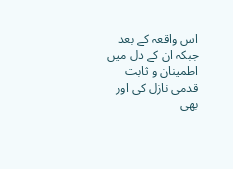اس واقعہ کے بعد جبکہ ان کے دل میں اطمینان و ثابت قدمی نازل کی اور بھی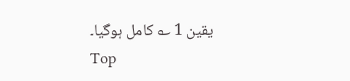یقین 1 ؎ کامل ہوگیا۔
Top